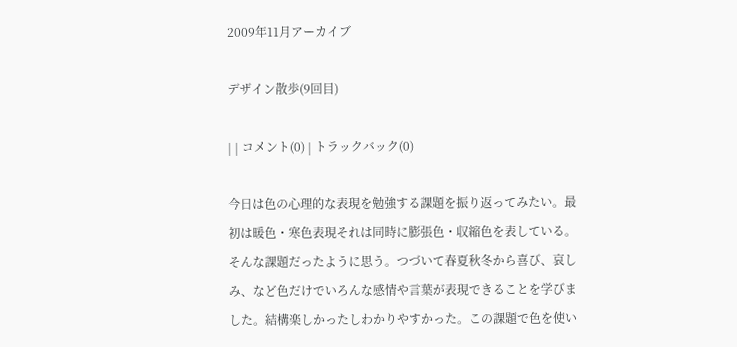2009年11月アーカイブ

デザイン散歩(9回目)

| | コメント(0) | トラックバック(0)

今日は色の心理的な表現を勉強する課題を振り返ってみたい。最初は暖色・寒色表現それは同時に膨張色・収縮色を表している。そんな課題だったように思う。つづいて春夏秋冬から喜び、哀しみ、など色だけでいろんな感情や言葉が表現できることを学びました。結構楽しかったしわかりやすかった。この課題で色を使い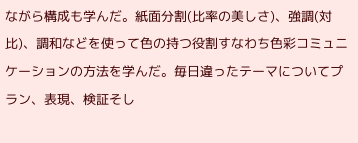ながら構成も学んだ。紙面分割(比率の美しさ)、強調(対比)、調和などを使って色の持つ役割すなわち色彩コミュニケーションの方法を学んだ。毎日違ったテーマについてプラン、表現、検証そし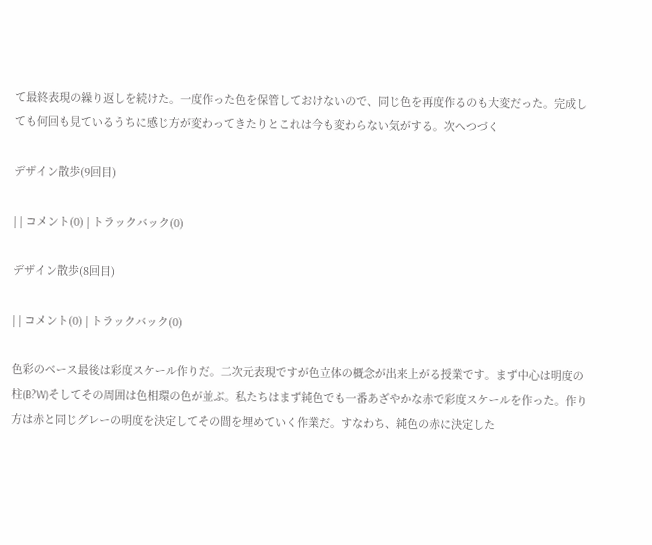て最終表現の繰り返しを続けた。一度作った色を保管しておけないので、同じ色を再度作るのも大変だった。完成しても何回も見ているうちに感じ方が変わってきたりとこれは今も変わらない気がする。次へつづく

デザイン散歩(9回目)

| | コメント(0) | トラックバック(0)

デザイン散歩(8回目)

| | コメント(0) | トラックバック(0)

色彩のベース最後は彩度スケール作りだ。二次元表現ですが色立体の概念が出来上がる授業です。まず中心は明度の柱(B?W)そしてその周囲は色相環の色が並ぶ。私たちはまず純色でも一番あざやかな赤で彩度スケールを作った。作り方は赤と同じグレーの明度を決定してその間を埋めていく作業だ。すなわち、純色の赤に決定した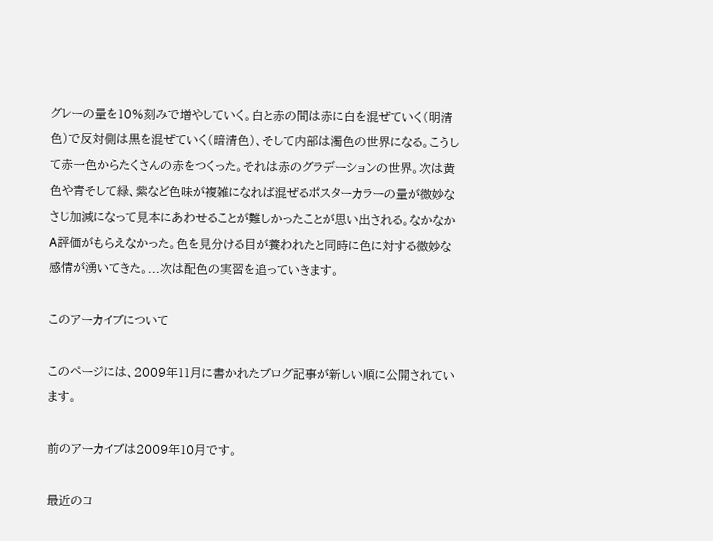グレーの量を10%刻みで増やしていく。白と赤の間は赤に白を混ぜていく(明清色)で反対側は黒を混ぜていく(暗清色)、そして内部は濁色の世界になる。こうして赤一色からたくさんの赤をつくった。それは赤のグラデーションの世界。次は黄色や青そして緑、紫など色味が複雑になれば混ぜるポスターカラーの量が微妙なさじ加減になって見本にあわせることが難しかったことが思い出される。なかなかA評価がもらえなかった。色を見分ける目が養われたと同時に色に対する微妙な感情が湧いてきた。...次は配色の実習を追っていきます。

このアーカイブについて

このページには、2009年11月に書かれたブログ記事が新しい順に公開されています。

前のアーカイブは2009年10月です。

最近のコ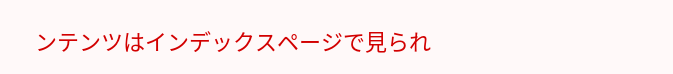ンテンツはインデックスページで見られ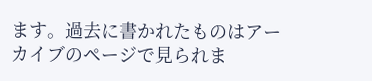ます。過去に書かれたものはアーカイブのページで見られま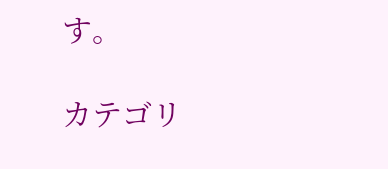す。

カテゴリ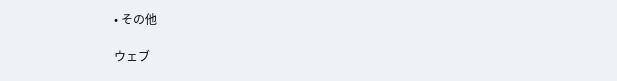• その他

ウェブ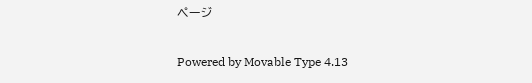ページ

Powered by Movable Type 4.13